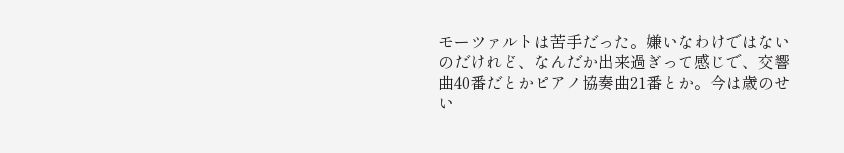モーツァルトは苦手だった。嫌いなわけではないのだけれど、なんだか出来過ぎって感じで、交響曲40番だとかピアノ協奏曲21番とか。今は歳のせい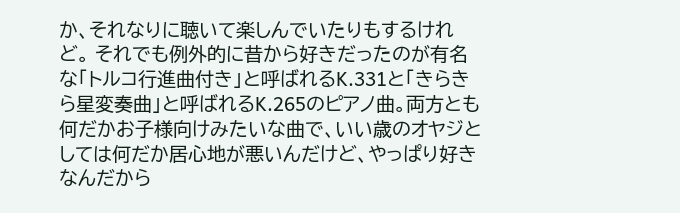か、それなりに聴いて楽しんでいたりもするけれど。 それでも例外的に昔から好きだったのが有名な「トルコ行進曲付き」と呼ばれるK.331と「きらきら星変奏曲」と呼ばれるK.265のピアノ曲。両方とも何だかお子様向けみたいな曲で、いい歳のオヤジとしては何だか居心地が悪いんだけど、やっぱり好きなんだから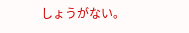しょうがない。